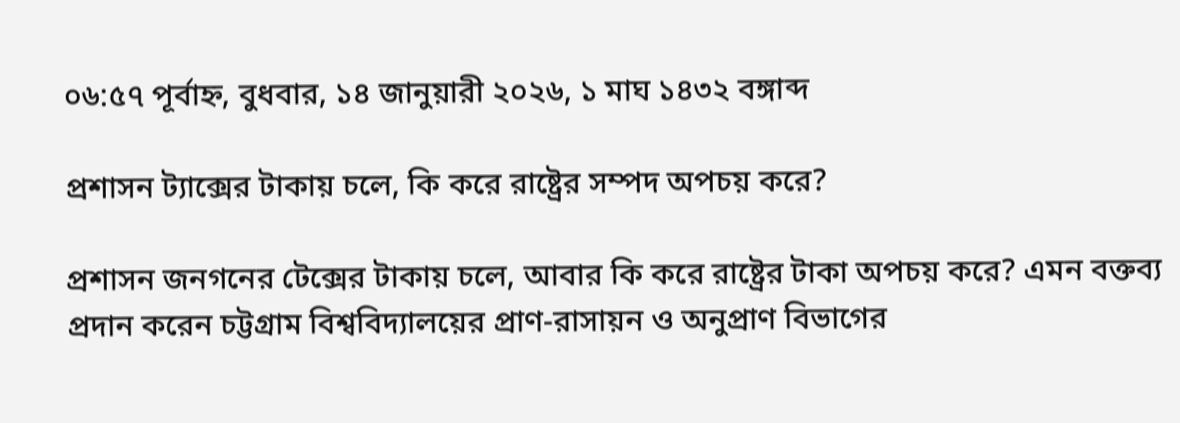০৬:৫৭ পূর্বাহ্ন, বুধবার, ১৪ জানুয়ারী ২০২৬, ১ মাঘ ১৪৩২ বঙ্গাব্দ

প্রশাসন ট্যাক্সের টাকায় চলে, কি করে রাষ্ট্রের সম্পদ অপচয় করে?

প্রশাসন জনগনের টেক্সের টাকায় চলে, আবার কি করে রাষ্ট্রের টাকা অপচয় করে? এমন বক্তব্য প্রদান করেন চট্টগ্রাম বিশ্ববিদ্যালয়ের প্রাণ-রাসায়ন ও অনুপ্রাণ বিভাগের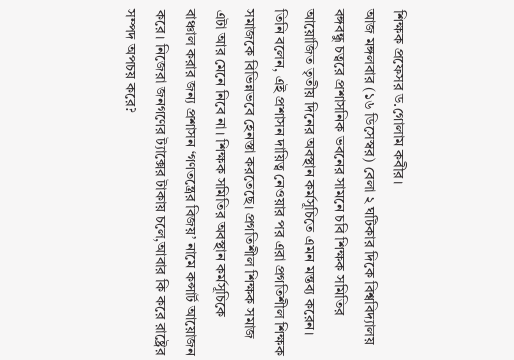শিক্ষক প্রফেসর ড.গোলাম কবীর।
আজ মঙ্গলবার (১৬ ডিসেস্বর) বেলা ২ ঘটিকার দিকে বিশ্ববিদ্যালয় বঙ্গবন্ধু চত্বরে প্রশাসনিক ভবনের সামনে চবি শিক্ষক সমিতির আয়োজিত তৃতীয় দিনের অবস্থান কর্মসূচিতে এমন মন্তব্য করেন।
তিনি বলেন, এই প্রশাসন দায়িত্ব নেওয়ার পর এরা প্রগতিশীল শিক্ষক সমাজকে বিভিন্নভবে হেনস্তা করতেছে। প্রগতিশীল শিক্ষক সমাজ এটা আর মেনে নিবে না। শিক্ষক সমিতির অবস্থান কর্মসূচিকে বাঞ্চাল করার জন্য প্রশাসন ‘গণতন্ত্রের বিজয়’ নামে কন্সার্ট আয়োজন করে। নিজেরা জনগণের ট্যাক্সের টাকায় চলে,আবার কি করে রাষ্ট্রের সম্পদ অপচয় করে?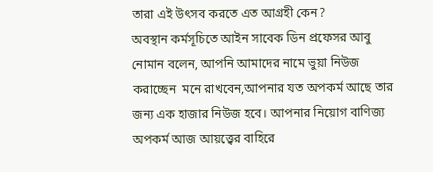তারা এই উৎসব করতে এত আগ্রহী কেন?
অবস্থান কর্মসূচিতে আইন সাবেক ডিন প্রফেসর আবু নোমান বলেন, আপনি আমাদের নামে ভুয়া নিউজ করাচ্ছেন  মনে রাখবেন,আপনার যত অপকর্ম আছে তার জন্য এক হাজার নিউজ হবে। আপনার নিয়োগ বাণিজ্য অপকর্ম আজ আয়ত্ত্বের বাহিরে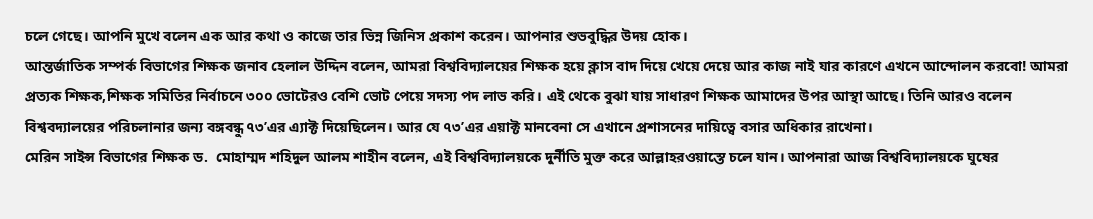চলে গেছে। আপনি মুখে বলেন এক আর কথা ও কাজে তার ভিন্ন জিনিস প্রকাশ করেন। আপনার শুভবুদ্ধির উদয় হোক।
আন্তর্জাতিক সম্পর্ক বিভাগের শিক্ষক জনাব হেলাল উদ্দিন বলেন, আমরা বিশ্ববিদ্যালয়ের শিক্ষক হয়ে ক্লাস বাদ দিয়ে খেয়ে দেয়ে আর কাজ নাই যার কারণে এখনে আন্দোলন করবো! আমরা প্রত্যক শিক্ষক,শিক্ষক সমিতির নির্বাচনে ৩০০ ভোটেরও বেশি ভোট পেয়ে সদস্য পদ লাভ করি। এই থেকে বুঝা যায় সাধারণ শিক্ষক আমাদের উপর আস্থা আছে। তিনি আরও বলেন বিশ্ববদ্যালয়ের পরিচলানার জন্য বঙ্গবন্ধু ৭৩’এর এ্যাক্ট দিয়েছিলেন। আর যে ৭৩’এর এয়াক্ট মানবেনা সে এখানে প্রশাসনের দায়িত্বে বসার অধিকার রাখেনা।
মেরিন সাইন্স বিভাগের শিক্ষক ড.  মোহাম্মদ শহিদুল আলম শাহীন বলেন, এই বিশ্ববিদ্যালয়কে দুর্নীতি মুক্ত করে আল্লাহরওয়াস্তে চলে যান। আপনারা আজ বিশ্ববিদ্যালয়কে ঘুষের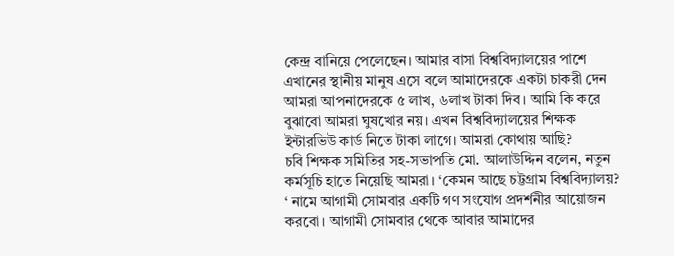কেন্দ্র বানিয়ে পেলেছেন। আমার বাসা বিশ্ববিদ্যালয়ের পাশে এখানের স্থানীয় মানুষ এসে বলে আমাদেরকে একটা চাকরী দেন আমরা আপনাদেরকে ৫ লাখ, ৬লাখ টাকা দিব। আমি কি করে বুঝাবো আমরা ঘুষখোর নয়। এখন বিশ্ববিদ্যালয়ের শিক্ষক ইন্টারভিউ কার্ড নিতে টাকা লাগে। আমরা কোথায় আছি?
চবি শিক্ষক সমিতির সহ-সভাপতি মো. আলাউদ্দিন বলেন, নতুন কর্মসূচি হাতে নিয়েছি আমরা। ‘কেমন আছে চট্টগ্রাম বিশ্ববিদ্যালয়? ‘ নামে আগামী সোমবার একটি গণ সংযোগ প্রদর্শনীর আয়োজন করবো। আগামী সোমবার থেকে আবার আমাদের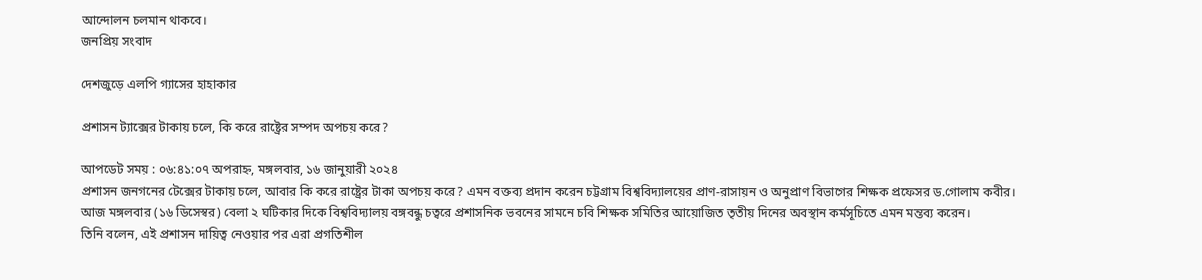আন্দোলন চলমান থাকবে।
জনপ্রিয় সংবাদ

দেশজুড়ে এলপি গ্যাসের হাহাকার

প্রশাসন ট্যাক্সের টাকায় চলে, কি করে রাষ্ট্রের সম্পদ অপচয় করে?

আপডেট সময় : ০৬:৪১:০৭ অপরাহ্ন, মঙ্গলবার, ১৬ জানুয়ারী ২০২৪
প্রশাসন জনগনের টেক্সের টাকায় চলে, আবার কি করে রাষ্ট্রের টাকা অপচয় করে? এমন বক্তব্য প্রদান করেন চট্টগ্রাম বিশ্ববিদ্যালয়ের প্রাণ-রাসায়ন ও অনুপ্রাণ বিভাগের শিক্ষক প্রফেসর ড.গোলাম কবীর।
আজ মঙ্গলবার (১৬ ডিসেস্বর) বেলা ২ ঘটিকার দিকে বিশ্ববিদ্যালয় বঙ্গবন্ধু চত্বরে প্রশাসনিক ভবনের সামনে চবি শিক্ষক সমিতির আয়োজিত তৃতীয় দিনের অবস্থান কর্মসূচিতে এমন মন্তব্য করেন।
তিনি বলেন, এই প্রশাসন দায়িত্ব নেওয়ার পর এরা প্রগতিশীল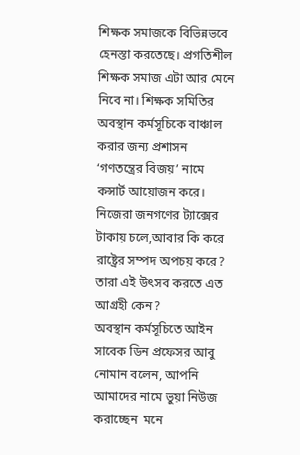শিক্ষক সমাজকে বিভিন্নভবে হেনস্তা করতেছে। প্রগতিশীল শিক্ষক সমাজ এটা আর মেনে নিবে না। শিক্ষক সমিতির অবস্থান কর্মসূচিকে বাঞ্চাল করার জন্য প্রশাসন ‘গণতন্ত্রের বিজয়’ নামে কন্সার্ট আয়োজন করে। নিজেরা জনগণের ট্যাক্সের টাকায় চলে,আবার কি করে রাষ্ট্রের সম্পদ অপচয় করে? তারা এই উৎসব করতে এত আগ্রহী কেন?
অবস্থান কর্মসূচিতে আইন সাবেক ডিন প্রফেসর আবু নোমান বলেন, আপনি আমাদের নামে ভুয়া নিউজ করাচ্ছেন  মনে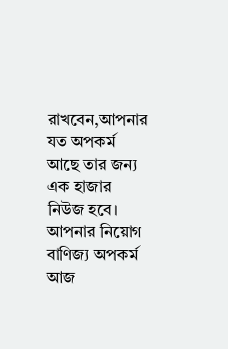রাখবেন,আপনার যত অপকর্ম আছে তার জন্য এক হাজার নিউজ হবে। আপনার নিয়োগ বাণিজ্য অপকর্ম আজ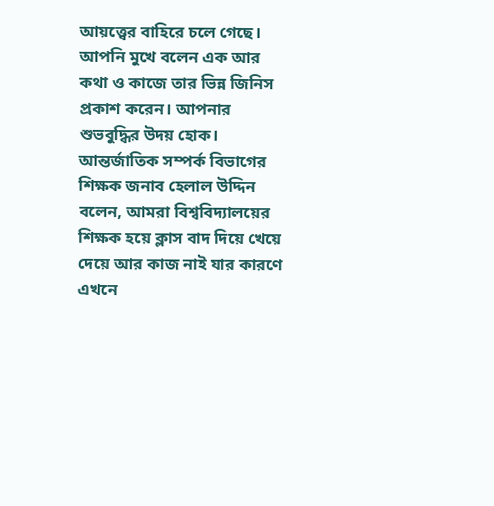আয়ত্ত্বের বাহিরে চলে গেছে। আপনি মুখে বলেন এক আর কথা ও কাজে তার ভিন্ন জিনিস প্রকাশ করেন। আপনার শুভবুদ্ধির উদয় হোক।
আন্তর্জাতিক সম্পর্ক বিভাগের শিক্ষক জনাব হেলাল উদ্দিন বলেন, আমরা বিশ্ববিদ্যালয়ের শিক্ষক হয়ে ক্লাস বাদ দিয়ে খেয়ে দেয়ে আর কাজ নাই যার কারণে এখনে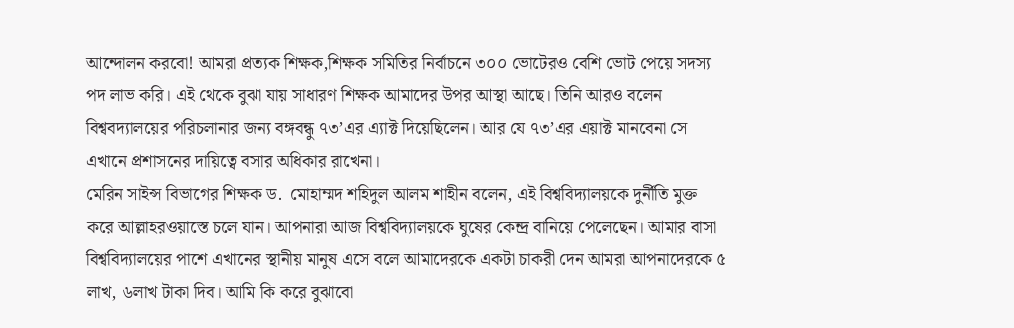আন্দোলন করবো! আমরা প্রত্যক শিক্ষক,শিক্ষক সমিতির নির্বাচনে ৩০০ ভোটেরও বেশি ভোট পেয়ে সদস্য পদ লাভ করি। এই থেকে বুঝা যায় সাধারণ শিক্ষক আমাদের উপর আস্থা আছে। তিনি আরও বলেন বিশ্ববদ্যালয়ের পরিচলানার জন্য বঙ্গবন্ধু ৭৩’এর এ্যাক্ট দিয়েছিলেন। আর যে ৭৩’এর এয়াক্ট মানবেনা সে এখানে প্রশাসনের দায়িত্বে বসার অধিকার রাখেনা।
মেরিন সাইন্স বিভাগের শিক্ষক ড.  মোহাম্মদ শহিদুল আলম শাহীন বলেন, এই বিশ্ববিদ্যালয়কে দুর্নীতি মুক্ত করে আল্লাহরওয়াস্তে চলে যান। আপনারা আজ বিশ্ববিদ্যালয়কে ঘুষের কেন্দ্র বানিয়ে পেলেছেন। আমার বাসা বিশ্ববিদ্যালয়ের পাশে এখানের স্থানীয় মানুষ এসে বলে আমাদেরকে একটা চাকরী দেন আমরা আপনাদেরকে ৫ লাখ, ৬লাখ টাকা দিব। আমি কি করে বুঝাবো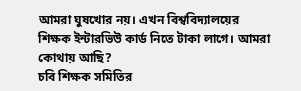আমরা ঘুষখোর নয়। এখন বিশ্ববিদ্যালয়ের শিক্ষক ইন্টারভিউ কার্ড নিতে টাকা লাগে। আমরা কোথায় আছি?
চবি শিক্ষক সমিতির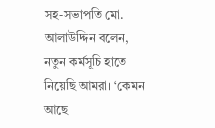সহ-সভাপতি মো. আলাউদ্দিন বলেন, নতুন কর্মসূচি হাতে নিয়েছি আমরা। ‘কেমন আছে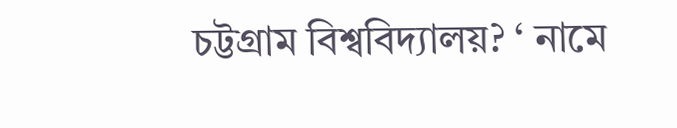চট্টগ্রাম বিশ্ববিদ্যালয়? ‘ নামে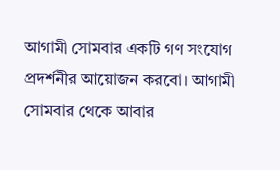আগামী সোমবার একটি গণ সংযোগ প্রদর্শনীর আয়োজন করবো। আগামী সোমবার থেকে আবার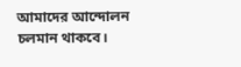আমাদের আন্দোলন চলমান থাকবে।